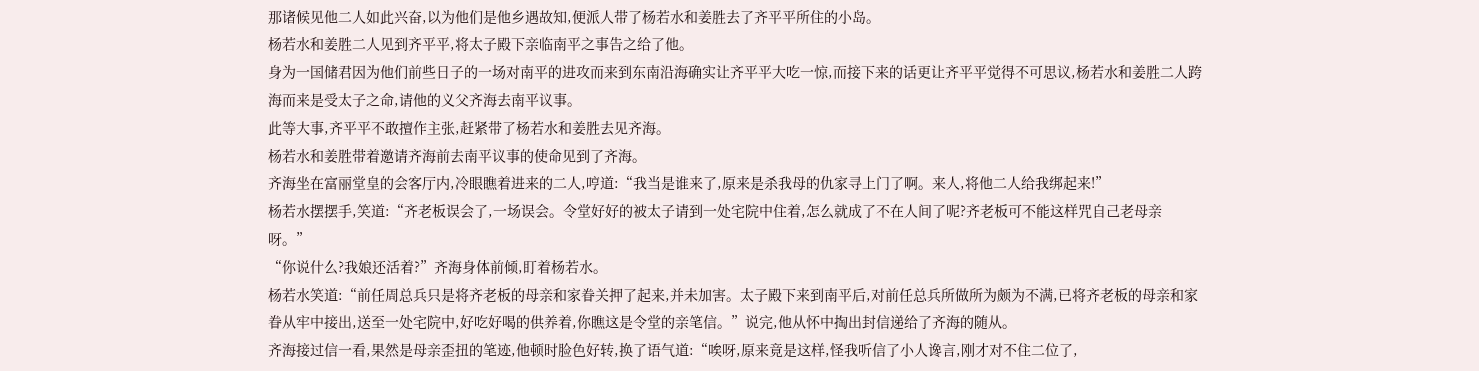那诸候见他二人如此兴奋,以为他们是他乡遇故知,便派人带了杨若水和姜胜去了齐平平所住的小岛。
杨若水和姜胜二人见到齐平平,将太子殿下亲临南平之事告之给了他。
身为一国储君因为他们前些日子的一场对南平的进攻而来到东南沿海确实让齐平平大吃一惊,而接下来的话更让齐平平觉得不可思议,杨若水和姜胜二人跨海而来是受太子之命,请他的义父齐海去南平议事。
此等大事,齐平平不敢擅作主张,赶紧带了杨若水和姜胜去见齐海。
杨若水和姜胜带着邀请齐海前去南平议事的使命见到了齐海。
齐海坐在富丽堂皇的会客厅内,冷眼瞧着进来的二人,哼道:“我当是谁来了,原来是杀我母的仇家寻上门了啊。来人,将他二人给我绑起来!”
杨若水摆摆手,笑道:“齐老板误会了,一场误会。令堂好好的被太子请到一处宅院中住着,怎么就成了不在人间了呢?齐老板可不能这样咒自己老母亲呀。”
“你说什么?我娘还活着?”齐海身体前倾,盯着杨若水。
杨若水笑道:“前任周总兵只是将齐老板的母亲和家眷关押了起来,并未加害。太子殿下来到南平后,对前任总兵所做所为颇为不满,已将齐老板的母亲和家眷从牢中接出,送至一处宅院中,好吃好喝的供养着,你瞧这是令堂的亲笔信。”说完,他从怀中掏出封信递给了齐海的随从。
齐海接过信一看,果然是母亲歪扭的笔迹,他顿时脸色好转,换了语气道:“唉呀,原来竟是这样,怪我听信了小人谗言,刚才对不住二位了,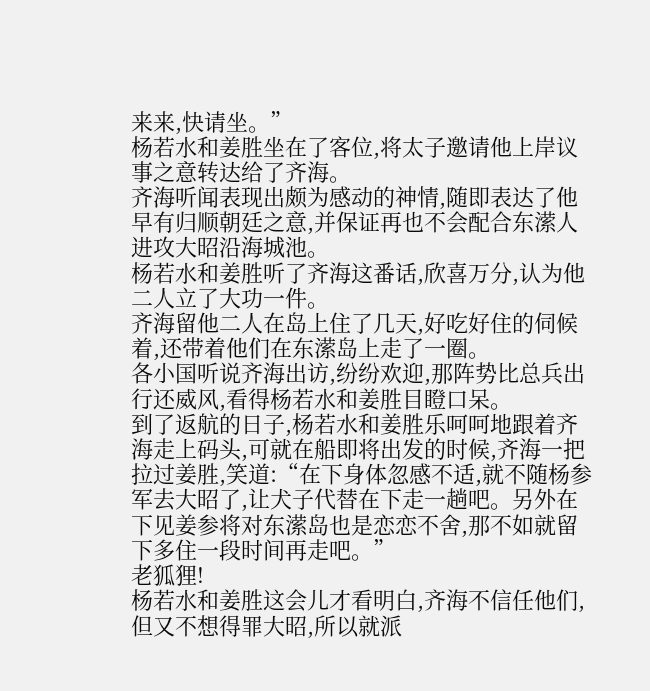来来,快请坐。”
杨若水和姜胜坐在了客位,将太子邀请他上岸议事之意转达给了齐海。
齐海听闻表现出颇为感动的神情,随即表达了他早有归顺朝廷之意,并保证再也不会配合东潆人进攻大昭沿海城池。
杨若水和姜胜听了齐海这番话,欣喜万分,认为他二人立了大功一件。
齐海留他二人在岛上住了几天,好吃好住的伺候着,还带着他们在东潆岛上走了一圈。
各小国听说齐海出访,纷纷欢迎,那阵势比总兵出行还威风,看得杨若水和姜胜目瞪口呆。
到了返航的日子,杨若水和姜胜乐呵呵地跟着齐海走上码头,可就在船即将出发的时候,齐海一把拉过姜胜,笑道:“在下身体忽感不适,就不随杨参军去大昭了,让犬子代替在下走一趟吧。另外在下见姜参将对东潆岛也是恋恋不舍,那不如就留下多住一段时间再走吧。”
老狐狸!
杨若水和姜胜这会儿才看明白,齐海不信任他们,但又不想得罪大昭,所以就派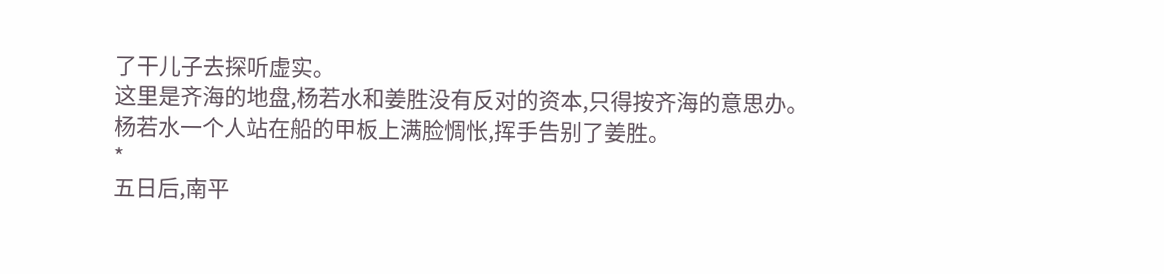了干儿子去探听虚实。
这里是齐海的地盘,杨若水和姜胜没有反对的资本,只得按齐海的意思办。
杨若水一个人站在船的甲板上满脸惆怅,挥手告别了姜胜。
*
五日后,南平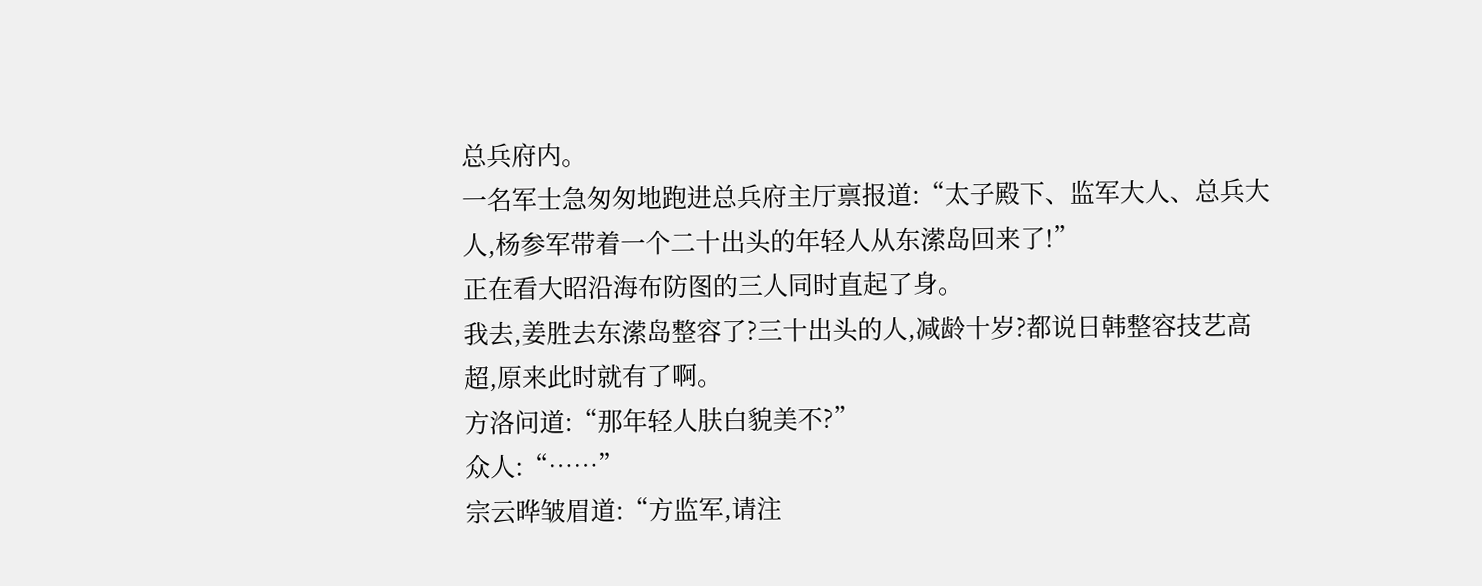总兵府内。
一名军士急匆匆地跑进总兵府主厅禀报道:“太子殿下、监军大人、总兵大人,杨参军带着一个二十出头的年轻人从东潆岛回来了!”
正在看大昭沿海布防图的三人同时直起了身。
我去,姜胜去东潆岛整容了?三十出头的人,减龄十岁?都说日韩整容技艺高超,原来此时就有了啊。
方洛问道:“那年轻人肤白貌美不?”
众人:“……”
宗云晔皱眉道:“方监军,请注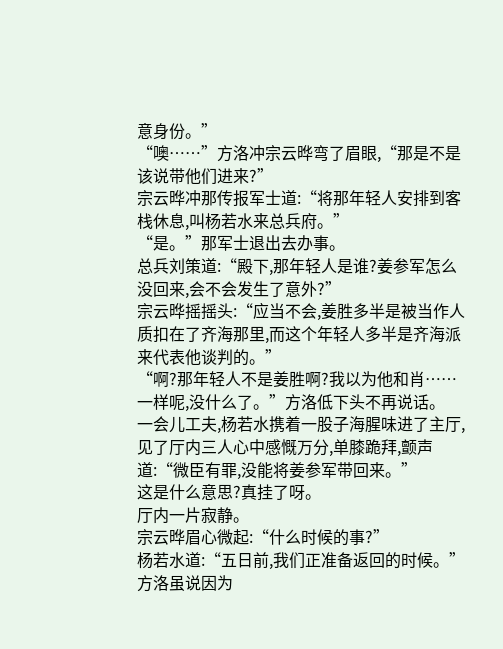意身份。”
“噢……”方洛冲宗云晔弯了眉眼,“那是不是该说带他们进来?”
宗云晔冲那传报军士道:“将那年轻人安排到客栈休息,叫杨若水来总兵府。”
“是。”那军士退出去办事。
总兵刘策道:“殿下,那年轻人是谁?姜参军怎么没回来,会不会发生了意外?”
宗云晔摇摇头:“应当不会,姜胜多半是被当作人质扣在了齐海那里,而这个年轻人多半是齐海派来代表他谈判的。”
“啊?那年轻人不是姜胜啊?我以为他和肖……一样呢,没什么了。”方洛低下头不再说话。
一会儿工夫,杨若水携着一股子海腥味进了主厅,见了厅内三人心中感慨万分,单膝跪拜,颤声道:“微臣有罪,没能将姜参军带回来。”
这是什么意思?真挂了呀。
厅内一片寂静。
宗云晔眉心微起:“什么时候的事?”
杨若水道:“五日前,我们正准备返回的时候。”
方洛虽说因为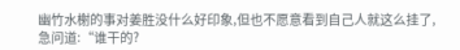幽竹水榭的事对姜胜没什么好印象,但也不愿意看到自己人就这么挂了,急问道:“谁干的?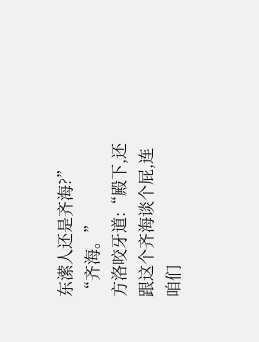东潆人还是齐海?”
“齐海。”
方洛咬牙道:“殿下,还跟这个齐海谈个屁,连咱们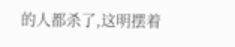的人都杀了,这明摆着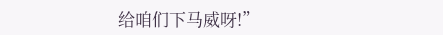给咱们下马威呀!”